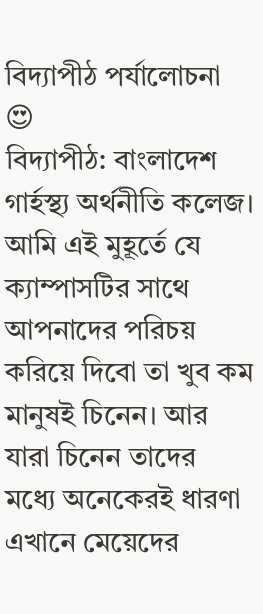বিদ্যাপীঠ পর্যালোচনা 😍
বিদ্যাপীঠ: বাংলাদেশ গার্হস্থ্য অর্থনীতি কলেজ।
আমি এই মুহূর্তে যে ক্যাম্পাসটির সাথে আপনাদের পরিচয় করিয়ে দিবো তা খুব কম মানুষই চিনেন। আর যারা চিনেন তাদের মধ্যে অনেকেরই ধারণা এখানে মেয়েদের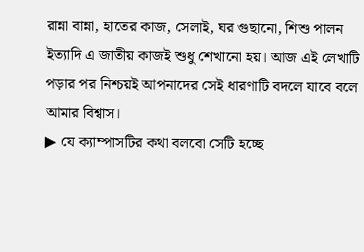রান্না বান্না, হাতের কাজ, সেলাই, ঘর গুছানো, শিশু পালন ইত্যাদি এ জাতীয় কাজই শুধু শেখানো হয়। আজ এই লেখাটি পড়ার পর নিশ্চয়ই আপনাদের সেই ধারণাটি বদলে যাবে বলে আমার বিশ্বাস।
▶ যে ক্যাম্পাসটির কথা বলবো সেটি হচ্ছে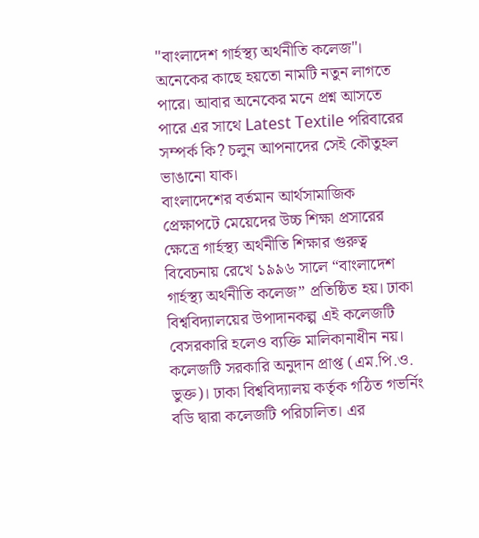"বাংলাদেশ গার্হস্থ্য অর্থনীতি কলেজ"। অনেকের কাছে হয়তো নামটি নতুন লাগতে পারে। আবার অনেকের মনে প্রশ্ন আসতে পারে এর সাথে Latest Textile পরিবারের সম্পর্ক কি? চলুন আপনাদের সেই কৌতুহল ভাঙানো যাক।
বাংলাদেশের বর্তমান আর্থসামাজিক প্রেক্ষাপটে মেয়েদের উচ্চ শিক্ষা প্রসারের ক্ষেত্রে গার্হস্থ্য অর্থনীতি শিক্ষার গুরুত্ব বিবেচনায় রেখে ১৯৯৬ সালে “বাংলাদেশ গার্হস্থ্য অর্থনীতি কলেজ” প্রতিষ্ঠিত হয়। ঢাকা বিশ্ববিদ্যালয়ের উপাদানকল্প এই কলেজটি বেসরকারি হলেও ব্যক্তি মালিকানাধীন নয়। কলেজটি সরকারি অনুদান প্রাপ্ত (এম.পি.ও. ভুক্ত)। ঢাকা বিশ্ববিদ্যালয় কর্তৃক গঠিত গভর্নিং বডি দ্বারা কলেজটি পরিচালিত। এর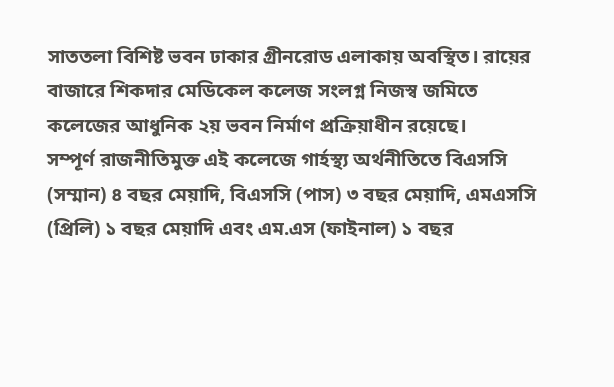সাততলা বিশিষ্ট ভবন ঢাকার গ্রীনরোড এলাকায় অবস্থিত। রায়ের বাজারে শিকদার মেডিকেল কলেজ সংলগ্ন নিজস্ব জমিতে কলেজের আধুনিক ২য় ভবন নির্মাণ প্রক্রিয়াধীন রয়েছে।
সম্পূর্ণ রাজনীতিমুক্ত এই কলেজে গার্হস্থ্য অর্থনীতিতে বিএসসি (সম্মান) ৪ বছর মেয়াদি, বিএসসি (পাস) ৩ বছর মেয়াদি, এমএসসি (প্রিলি) ১ বছর মেয়াদি এবং এম.এস (ফাইনাল) ১ বছর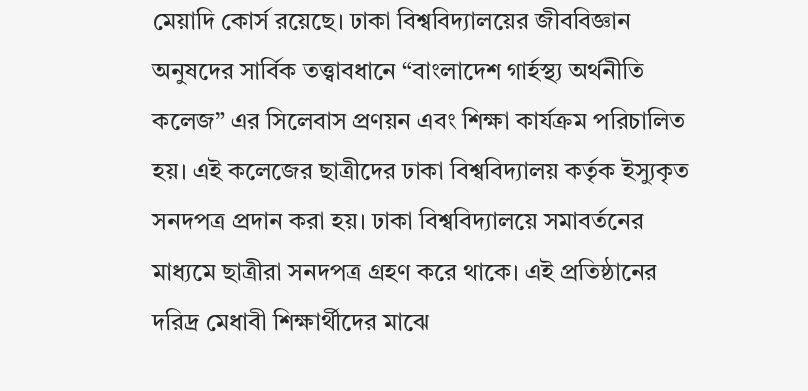মেয়াদি কোর্স রয়েছে। ঢাকা বিশ্ববিদ্যালয়ের জীববিজ্ঞান অনুষদের সার্বিক তত্ত্বাবধানে “বাংলাদেশ গার্হস্থ্য অর্থনীতি কলেজ” এর সিলেবাস প্রণয়ন এবং শিক্ষা কার্যক্রম পরিচালিত হয়। এই কলেজের ছাত্রীদের ঢাকা বিশ্ববিদ্যালয় কর্তৃক ইস্যুকৃত সনদপত্র প্রদান করা হয়। ঢাকা বিশ্ববিদ্যালয়ে সমাবর্তনের মাধ্যমে ছাত্রীরা সনদপত্র গ্রহণ করে থাকে। এই প্রতিষ্ঠানের দরিদ্র মেধাবী শিক্ষার্থীদের মাঝে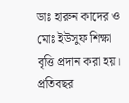ডাঃ হারুন কাদের ও মোঃ ইউসুফ শিক্ষা বৃত্তি প্রদান করা হয়। প্রতিবছর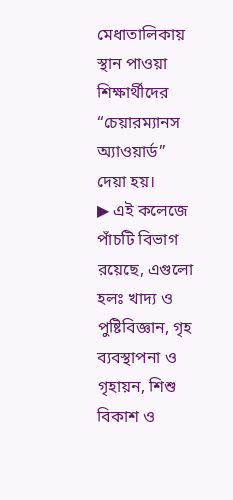মেধাতালিকায় স্থান পাওয়া শিক্ষার্থীদের “চেয়ারম্যানস অ্যাওয়ার্ড” দেয়া হয়।
▶ এই কলেজে পাঁচটি বিভাগ রয়েছে, এগুলো হলঃ খাদ্য ও পুষ্টিবিজ্ঞান, গৃহ ব্যবস্থাপনা ও গৃহায়ন, শিশু বিকাশ ও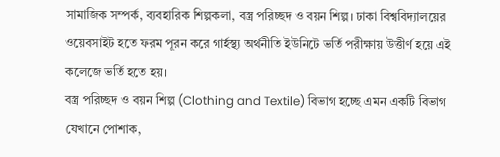সামাজিক সম্পর্ক, ব্যবহারিক শিল্পকলা, বস্ত্র পরিচ্ছদ ও বয়ন শিল্প। ঢাকা বিশ্ববিদ্যালয়ের ওয়েবসাইট হতে ফরম পূরন করে গার্হস্থ্য অর্থনীতি ইউনিটে ভর্তি পরীক্ষায় উত্তীর্ণ হয়ে এই কলেজে ভর্তি হতে হয়।
বস্ত্র পরিচ্ছদ ও বয়ন শিল্প (Clothing and Textile) বিভাগ হচ্ছে এমন একটি বিভাগ যেখানে পোশাক,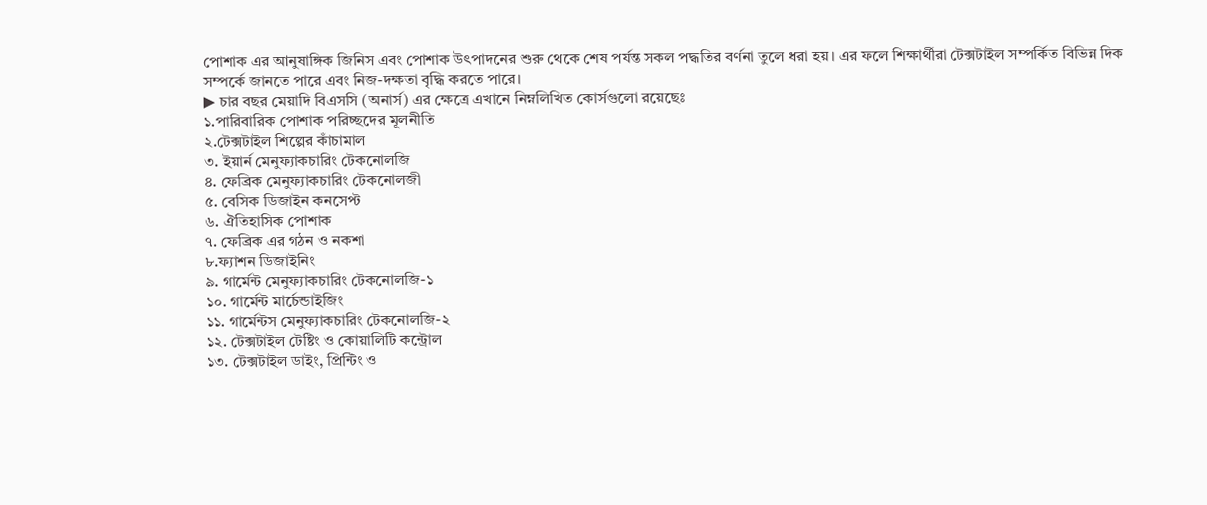পোশাক এর আনুষাঙ্গিক জিনিস এবং পোশাক উৎপাদনের শুরু থেকে শেষ পর্যন্ত সকল পদ্ধতির বর্ণনা তুলে ধরা হয়। এর ফলে শিক্ষার্থীরা টেক্সটাইল সম্পর্কিত বিভিন্ন দিক সম্পর্কে জানতে পারে এবং নিজ-দক্ষতা বৃদ্ধি করতে পারে।
▶ চার বছর মেয়াদি বিএসসি (অনার্স) এর ক্ষেত্রে এখানে নিম্নলিখিত কোর্সগুলো রয়েছেঃ
১.পারিবারিক পোশাক পরিচ্ছদের মূলনীতি
২.টেক্সটাইল শিল্পের কাঁচামাল
৩. ইয়ার্ন মেনুফ্যাকচারিং টেকনোলজি
৪. ফেব্রিক মেনুফ্যাকচারিং টেকনোলজী
৫. বেসিক ডিজাইন কনসেপ্ট
৬. ঐতিহাসিক পোশাক
৭. ফেব্রিক এর গঠন ও নকশা
৮.ফ্যাশন ডিজাইনিং
৯. গার্মেন্ট মেনুফ্যাকচারিং টেকনোলজি-১
১০. গার্মেন্ট মার্চেন্ডাইজিং
১১. গার্মেন্টস মেনুফ্যাকচারিং টেকনোলজি-২
১২. টেক্সটাইল টেষ্টিং ও কোয়ালিটি কন্ট্রোল
১৩. টেক্সটাইল ডাইং, প্রিন্টিং ও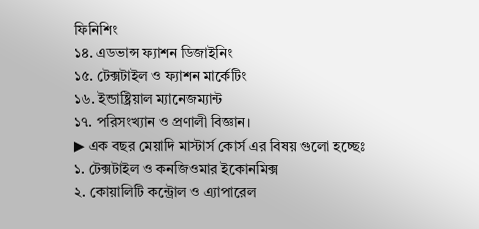ফিনিশিং
১৪. এডভান্স ফ্যাশন ডিজাইনিং
১৫. টেক্সটাইল ও ফ্যাশন মার্কেটিং
১৬. ইন্ডাষ্ট্রিয়াল ম্যানেজম্যান্ট
১৭. পরিসংখ্যান ও প্রণালী বিজ্ঞান।
▶ এক বছর মেয়াদি মাস্টার্স কোর্স এর বিষয় গুলো হচ্ছেঃ
১. টেক্সটাইল ও কনজিওমার ইকোনমিক্স
২. কোয়ালিটি কন্ট্রোল ও এ্যাপারেল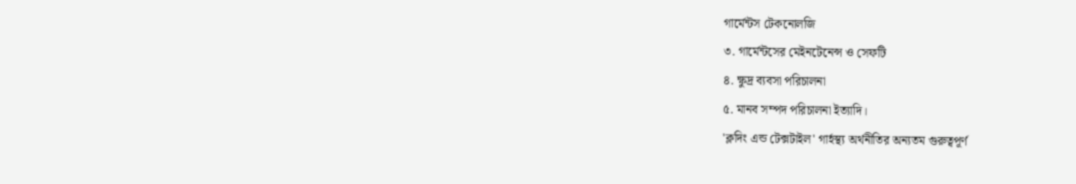গার্মেন্টস টেকনোলজি
৩. গার্মেন্টসের মেইনটেনেন্স ও সেফটি
৪. ক্ষুদ্র ব্যবসা পরিচালনা
৫. মানব সম্পদ পরিচালনা ইত্যাদি।
'ক্লদিং এন্ড টেক্সটাইল' গার্হস্থ্য অর্থনীতির অন্যতম গুরুত্বপূর্ণ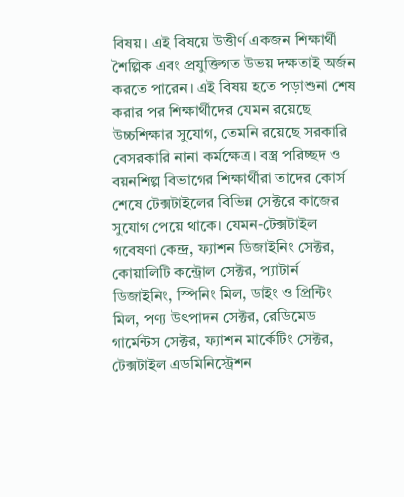বিষয়। এই বিষয়ে উত্তীর্ণ একজন শিক্ষার্থী শৈল্পিক এবং প্রযুক্তিগত উভয় দক্ষতাই অর্জন করতে পারেন। এই বিষয় হতে পড়াশুনা শেষ করার পর শিক্ষার্থীদের যেমন রয়েছে উচ্চশিক্ষার সুযোগ, তেমনি রয়েছে সরকারি বেসরকারি নানা কর্মক্ষেত্র। বস্ত্র পরিচ্ছদ ও বয়নশিল্প বিভাগের শিক্ষার্থীরা তাদের কোর্স শেষে টেক্সটাইলের বিভিন্ন সেক্টরে কাজের সুযোগ পেয়ে থাকে। যেমন-টেক্সটাইল গবেষণা কেন্দ্র, ফ্যাশন ডিজাইনিং সেক্টর, কোয়ালিটি কন্ট্রোল সেক্টর, প্যাটার্ন ডিজাইনিং, স্পিনিং মিল, ডাইং ও প্রিন্টিং মিল, পণ্য উৎপাদন সেক্টর, রেডিমেড গার্মেন্টস সেক্টর, ফ্যাশন মার্কেটিং সেক্টর, টেক্সটাইল এডমিনিস্ট্রেশন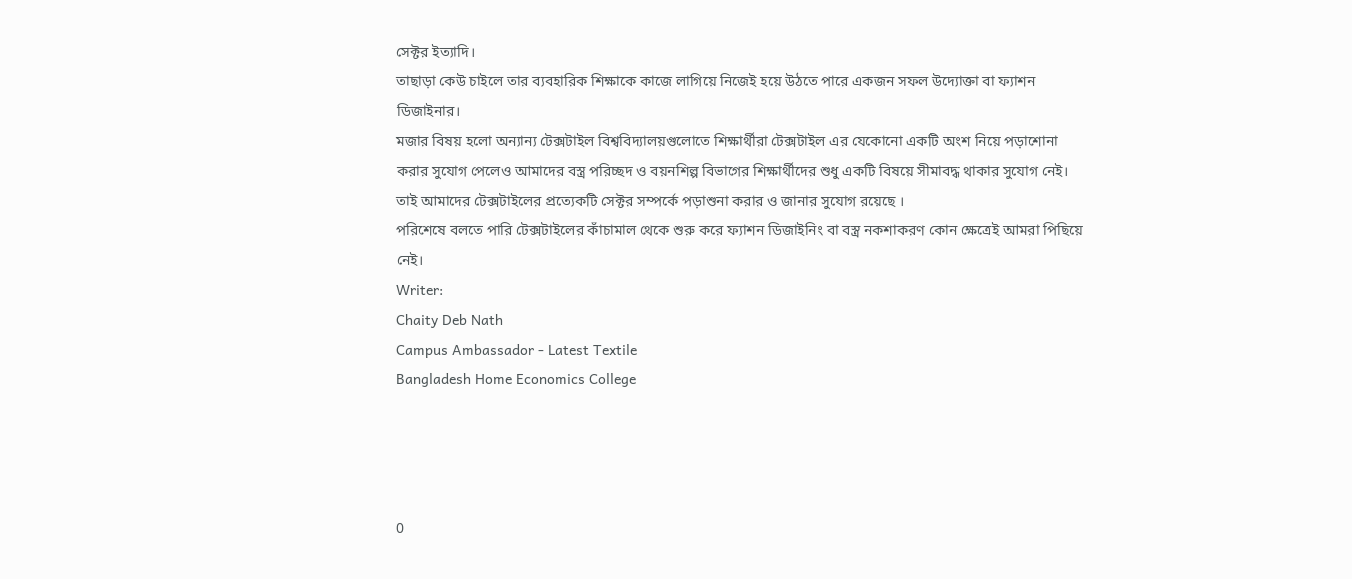সেক্টর ইত্যাদি।
তাছাড়া কেউ চাইলে তার ব্যবহারিক শিক্ষাকে কাজে লাগিয়ে নিজেই হয়ে উঠতে পারে একজন সফল উদ্যোক্তা বা ফ্যাশন ডিজাইনার।
মজার বিষয় হলো অন্যান্য টেক্সটাইল বিশ্ববিদ্যালয়গুলোতে শিক্ষার্থীরা টেক্সটাইল এর যেকোনো একটি অংশ নিয়ে পড়াশোনা করার সুযোগ পেলেও আমাদের বস্ত্র পরিচ্ছদ ও বয়নশিল্প বিভাগের শিক্ষার্থীদের শুধু একটি বিষয়ে সীমাবদ্ধ থাকার সুযোগ নেই। তাই আমাদের টেক্সটাইলের প্রত্যেকটি সেক্টর সম্পর্কে পড়াশুনা করার ও জানার সুযোগ রয়েছে ।
পরিশেষে বলতে পারি টেক্সটাইলের কাঁচামাল থেকে শুরু করে ফ্যাশন ডিজাইনিং বা বস্ত্র নকশাকরণ কোন ক্ষেত্রেই আমরা পিছিয়ে নেই।
Writer:
Chaity Deb Nath
Campus Ambassador - Latest Textile
Bangladesh Home Economics College




0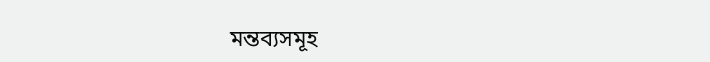মন্তব্যসমূহ